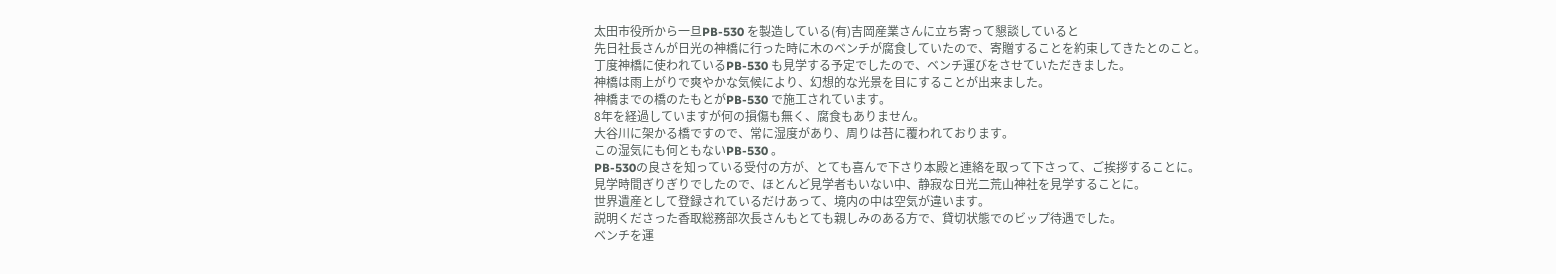太田市役所から一旦PB-530 を製造している(有)吉岡産業さんに立ち寄って懇談していると
先日社長さんが日光の神橋に行った時に木のベンチが腐食していたので、寄贈することを約束してきたとのこと。
丁度神橋に使われているPB-530 も見学する予定でしたので、ベンチ運びをさせていただきました。
神橋は雨上がりで爽やかな気候により、幻想的な光景を目にすることが出来ました。
神橋までの橋のたもとがPB-530 で施工されています。
8年を経過していますが何の損傷も無く、腐食もありません。
大谷川に架かる橋ですので、常に湿度があり、周りは苔に覆われております。
この湿気にも何ともないPB-530 。
PB-530の良さを知っている受付の方が、とても喜んで下さり本殿と連絡を取って下さって、ご挨拶することに。
見学時間ぎりぎりでしたので、ほとんど見学者もいない中、静寂な日光二荒山神社を見学することに。
世界遺産として登録されているだけあって、境内の中は空気が違います。
説明くださった香取総務部次長さんもとても親しみのある方で、貸切状態でのビップ待遇でした。
ベンチを運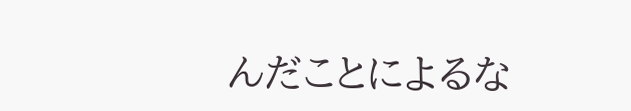んだことによるな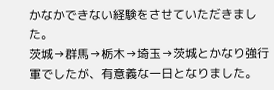かなかできない経験をさせていただきました。
茨城→群馬→栃木→埼玉→茨城とかなり強行軍でしたが、有意義な一日となりました。